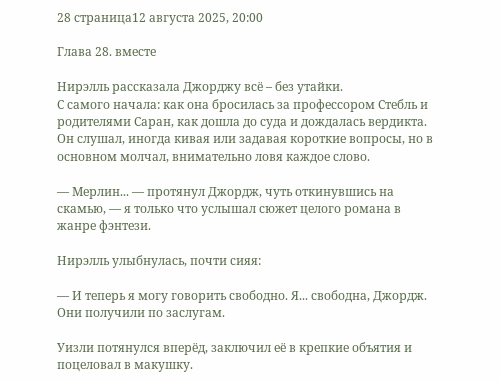28 страница12 августа 2025, 20:00

Глава 28. вместе

Нирэлль рассказала Джорджу всё – без утайки.
С самого начала: как она бросилась за профессором Стебль и родителями Саран, как дошла до суда и дождалась вердикта.
Он слушал, иногда кивая или задавая короткие вопросы, но в основном молчал, внимательно ловя каждое слово.

— Мерлин... — протянул Джордж, чуть откинувшись на скамью, — я только что услышал сюжет целого романа в жанре фэнтези.

Нирэлль улыбнулась, почти сияя:

— И теперь я могу говорить свободно. Я... свободна, Джордж. Они получили по заслугам.

Уизли потянулся вперёд, заключил её в крепкие объятия и поцеловал в макушку.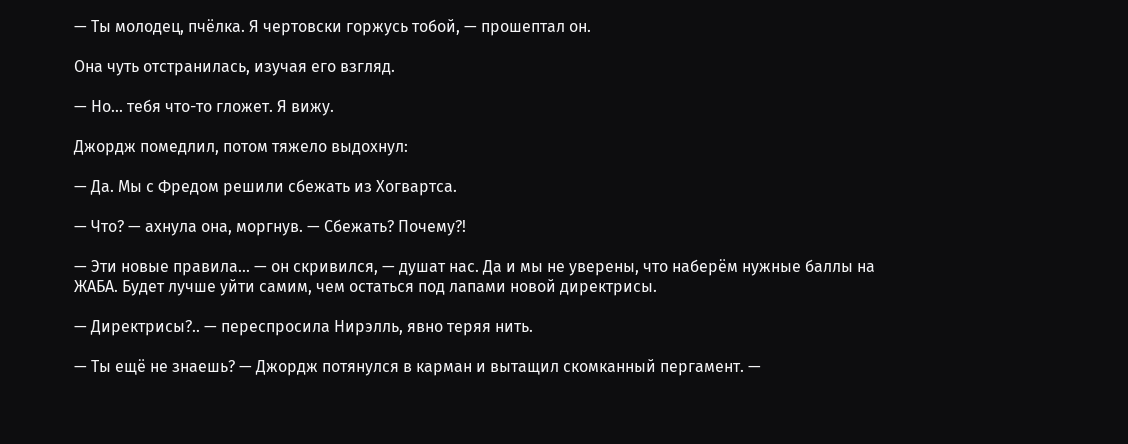— Ты молодец, пчёлка. Я чертовски горжусь тобой, — прошептал он.

Она чуть отстранилась, изучая его взгляд.

— Но... тебя что-то гложет. Я вижу.

Джордж помедлил, потом тяжело выдохнул:

— Да. Мы с Фредом решили сбежать из Хогвартса.

— Что? — ахнула она, моргнув. — Сбежать? Почему?!

— Эти новые правила... — он скривился, — душат нас. Да и мы не уверены, что наберём нужные баллы на ЖАБА. Будет лучше уйти самим, чем остаться под лапами новой директрисы.

— Директрисы?.. — переспросила Нирэлль, явно теряя нить.

— Ты ещё не знаешь? — Джордж потянулся в карман и вытащил скомканный пергамент. —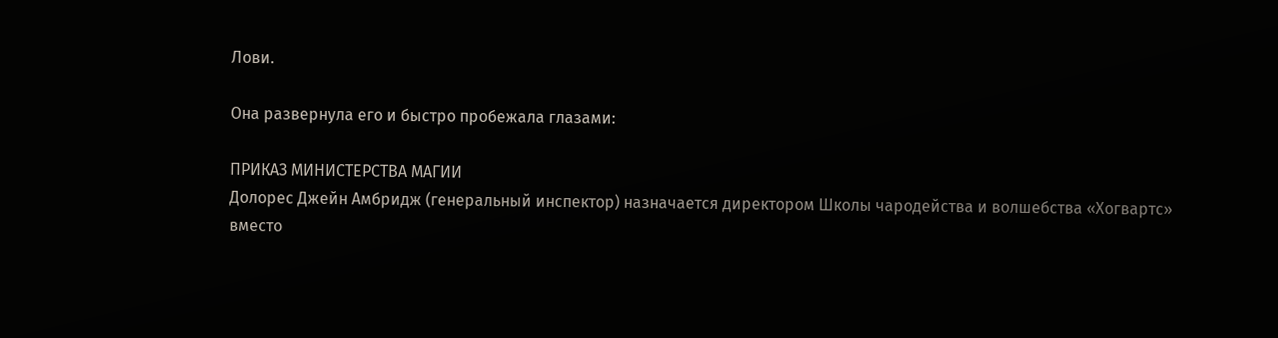Лови.

Она развернула его и быстро пробежала глазами:

ПРИКАЗ МИНИСТЕРСТВА МАГИИ
Долорес Джейн Амбридж (генеральный инспектор) назначается директором Школы чародейства и волшебства «Хогвартс» вместо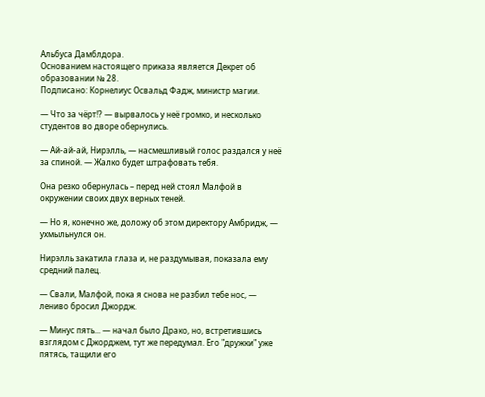Альбуса Дамблдора.
Основанием настоящего приказа является Декрет об образовании № 28.
Подписано: Корнелиус Освальд Фадж, министр магии.

— Что за чёрт!? — вырвалось у неё громко, и несколько студентов во дворе обернулись.

— Ай-ай-ай, Нирэлль, — насмешливый голос раздался у неё за спиной. — Жалко будет штрафовать тебя.

Она резко обернулась – перед ней стоял Малфой в окружении своих двух верных теней.

— Но я, конечно же, доложу об этом директору Амбридж, — ухмыльнулся он.

Нирэлль закатила глаза и, не раздумывая, показала ему средний палец.

— Свали, Малфой, пока я снова не разбил тебе нос, — лениво бросил Джордж.

— Минус пять... — начал было Драко, но, встретившись взглядом с Джорджем, тут же передумал. Его "дружки" уже пятясь, тащили его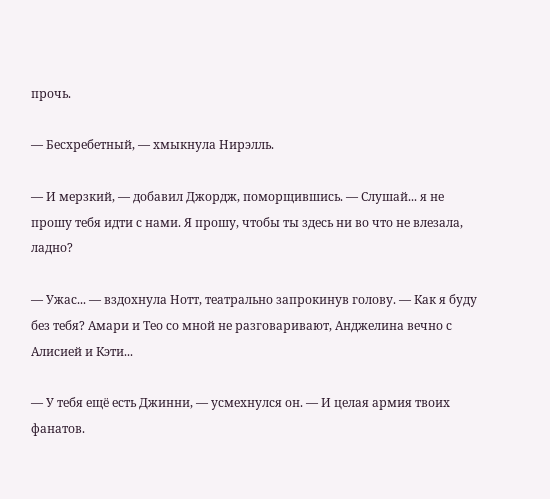прочь.

— Бесхребетный, — хмыкнула Нирэлль.

— И мерзкий, — добавил Джордж, поморщившись. — Слушай... я не прошу тебя идти с нами. Я прошу, чтобы ты здесь ни во что не влезала, ладно?

— Ужас... — вздохнула Нотт, театрально запрокинув голову. — Как я буду без тебя? Амари и Тео со мной не разговаривают, Анджелина вечно с Алисией и Кэти...

— У тебя ещё есть Джинни, — усмехнулся он. — И целая армия твоих фанатов.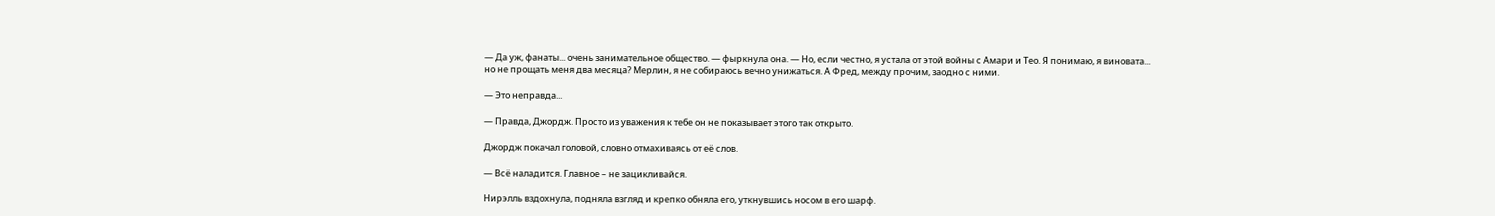— Да уж, фанаты... очень занимательное общество. — фыркнула она. — Но, если честно, я устала от этой войны с Амари и Тео. Я понимаю, я виновата... но не прощать меня два месяца? Мерлин, я не собираюсь вечно унижаться. А Фред, между прочим, заодно с ними.

— Это неправда...

— Правда, Джордж. Просто из уважения к тебе он не показывает этого так открыто.

Джордж покачал головой, словно отмахиваясь от её слов.

— Всё наладится. Главное – не зацикливайся.

Нирэлль вздохнула, подняла взгляд и крепко обняла его, уткнувшись носом в его шарф.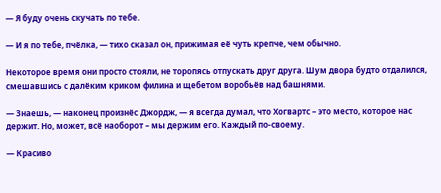— Я буду очень скучать по тебе.

— И я по тебе, пчёлка, — тихо сказал он, прижимая её чуть крепче, чем обычно.

Некоторое время они просто стояли, не торопясь отпускать друг друга. Шум двора будто отдалился, смешавшись с далёким криком филина и щебетом воробьёв над башнями.

— Знаешь, — наконец произнёс Джордж, — я всегда думал, что Хогвартс – это место, которое нас держит. Но, может, всё наоборот – мы держим его. Каждый по-своему.

— Красиво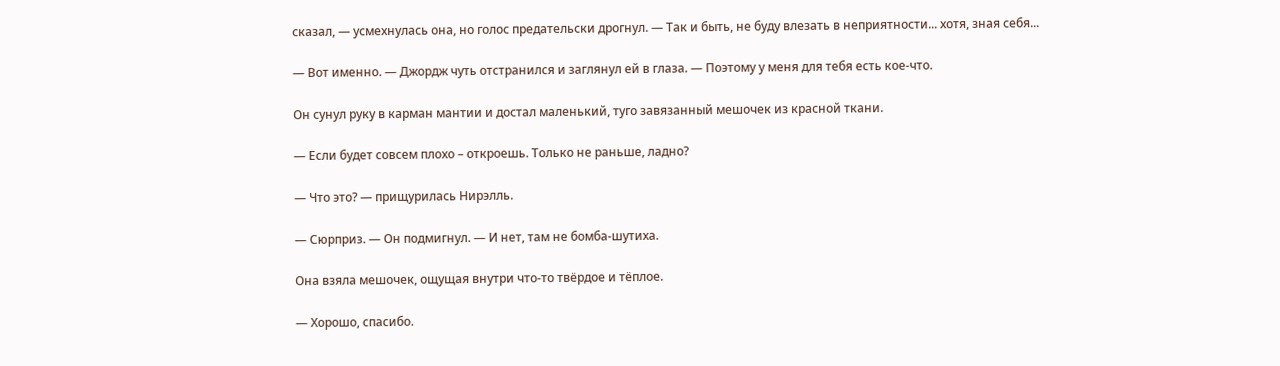сказал, — усмехнулась она, но голос предательски дрогнул. — Так и быть, не буду влезать в неприятности... хотя, зная себя...

— Вот именно. — Джордж чуть отстранился и заглянул ей в глаза. — Поэтому у меня для тебя есть кое-что.

Он сунул руку в карман мантии и достал маленький, туго завязанный мешочек из красной ткани.

— Если будет совсем плохо – откроешь. Только не раньше, ладно?

— Что это? — прищурилась Нирэлль.

— Сюрприз. — Он подмигнул. — И нет, там не бомба-шутиха.

Она взяла мешочек, ощущая внутри что-то твёрдое и тёплое.

— Хорошо, спасибо.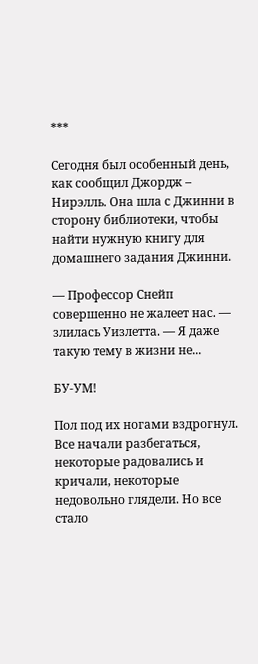***

Сегодня был особенный день, как сообщил Джордж – Нирэлль. Она шла с Джинни в сторону библиотеки, чтобы найти нужную книгу для домашнего задания Джинни.

— Профессор Снейп совершенно не жалеет нас. — злилась Уизлетта. — Я даже такую тему в жизни не...

БУ-УМ!

Пол под их ногами вздрогнул. Все начали разбегаться, некоторые радовались и кричали, некоторые недовольно глядели. Но все стало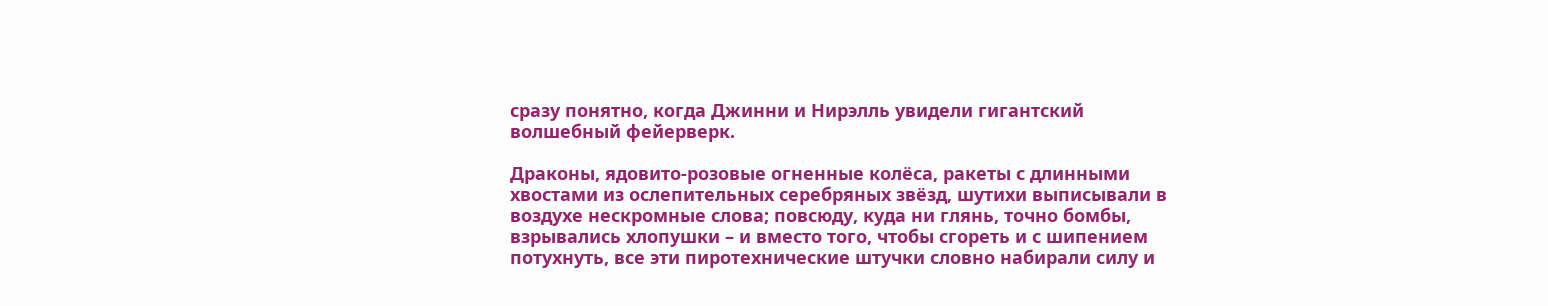сразу понятно, когда Джинни и Нирэлль увидели гигантский волшебный фейерверк.

Драконы, ядовито-розовые огненные колёса, ракеты с длинными хвостами из ослепительных серебряных звёзд, шутихи выписывали в воздухе нескромные слова; повсюду, куда ни глянь, точно бомбы, взрывались хлопушки – и вместо того, чтобы сгореть и с шипением потухнуть, все эти пиротехнические штучки словно набирали силу и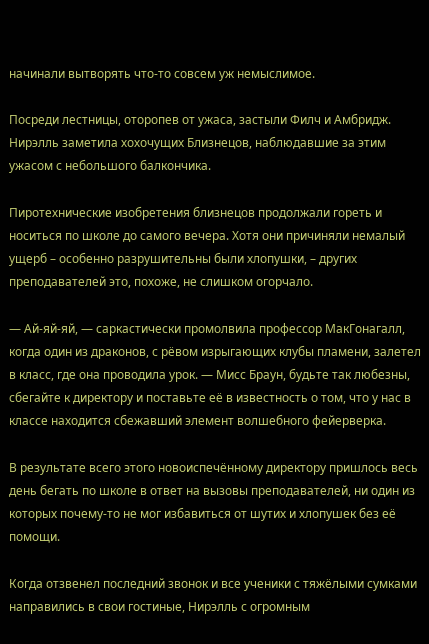начинали вытворять что-то совсем уж немыслимое.

Посреди лестницы, оторопев от ужаса, застыли Филч и Амбридж. Нирэлль заметила хохочущих Близнецов, наблюдавшие за этим ужасом с небольшого балкончика.

Пиротехнические изобретения близнецов продолжали гореть и носиться по школе до самого вечера. Хотя они причиняли немалый ущерб – особенно разрушительны были хлопушки, – других преподавателей это, похоже, не слишком огорчало.

— Ай-яй-яй, — саркастически промолвила профессор МакГонагалл, когда один из драконов, с рёвом изрыгающих клубы пламени, залетел в класс, где она проводила урок. — Мисс Браун, будьте так любезны, сбегайте к директору и поставьте её в известность о том, что у нас в классе находится сбежавший элемент волшебного фейерверка.

В результате всего этого новоиспечённому директору пришлось весь день бегать по школе в ответ на вызовы преподавателей, ни один из которых почему-то не мог избавиться от шутих и хлопушек без её помощи.

Когда отзвенел последний звонок и все ученики с тяжёлыми сумками направились в свои гостиные, Нирэлль с огромным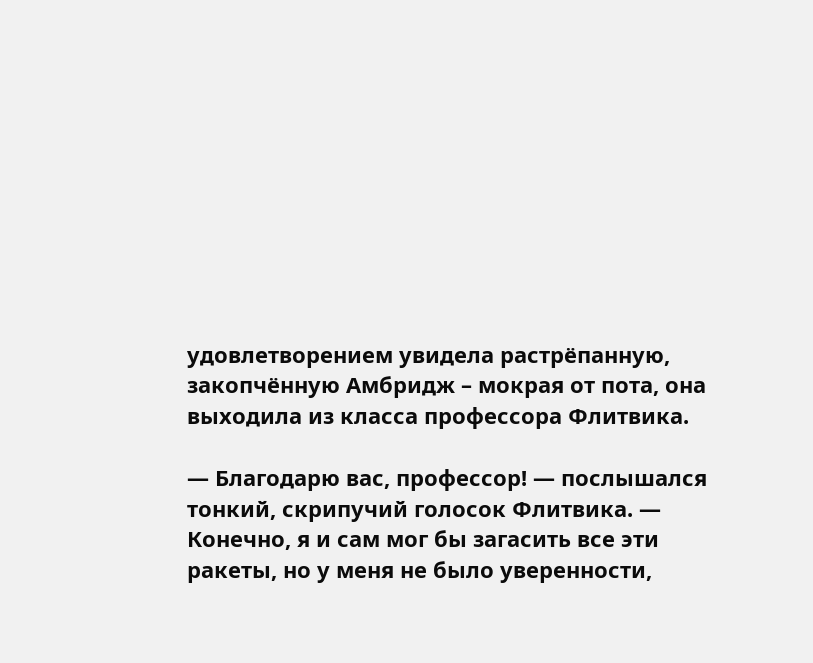удовлетворением увидела растрёпанную, закопчённую Амбридж – мокрая от пота, она выходила из класса профессора Флитвика.

— Благодарю вас, профессор! — послышался тонкий, скрипучий голосок Флитвика. — Конечно, я и сам мог бы загасить все эти ракеты, но у меня не было уверенности,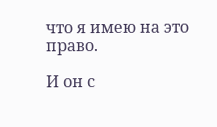что я имею на это право.

И он с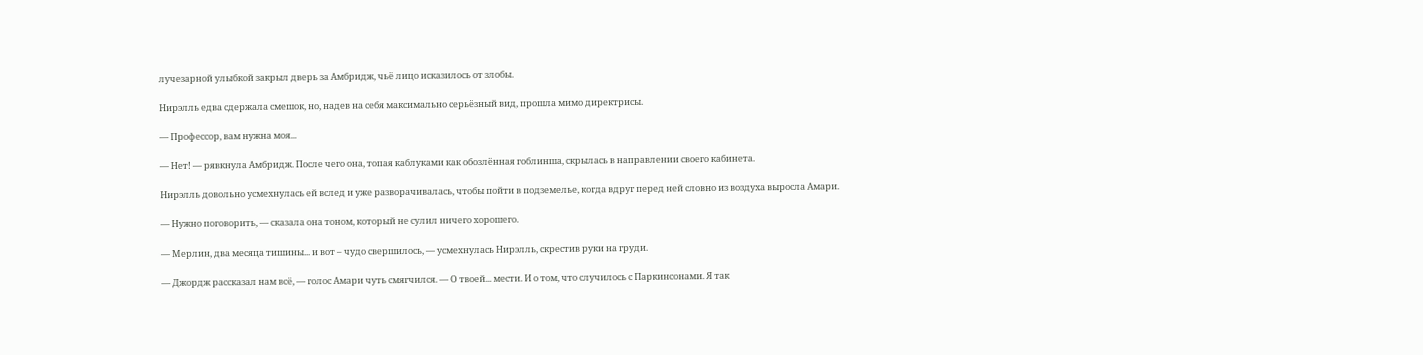лучезарной улыбкой закрыл дверь за Амбридж, чьё лицо исказилось от злобы.

Нирэлль едва сдержала смешок, но, надев на себя максимально серьёзный вид, прошла мимо директрисы.

— Профессор, вам нужна моя...

— Нет! — рявкнула Амбридж. После чего она, топая каблуками как обозлённая гоблинша, скрылась в направлении своего кабинета.

Нирэлль довольно усмехнулась ей вслед и уже разворачивалась, чтобы пойти в подземелье, когда вдруг перед ней словно из воздуха выросла Амари.

— Нужно поговорить, — сказала она тоном, который не сулил ничего хорошего.

— Мерлин, два месяца тишины... и вот – чудо свершилось, — усмехнулась Нирэлль, скрестив руки на груди.

— Джордж рассказал нам всё, — голос Амари чуть смягчился. — О твоей... мести. И о том, что случилось с Паркинсонами. Я так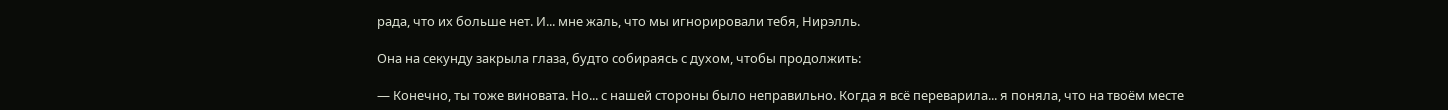рада, что их больше нет. И... мне жаль, что мы игнорировали тебя, Нирэлль.

Она на секунду закрыла глаза, будто собираясь с духом, чтобы продолжить:

— Конечно, ты тоже виновата. Но... с нашей стороны было неправильно. Когда я всё переварила... я поняла, что на твоём месте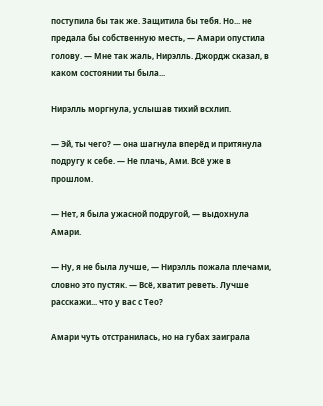поступила бы так же. Защитила бы тебя. Но... не предала бы собственную месть, — Амари опустила голову. — Мне так жаль, Нирэлль. Джордж сказал, в каком состоянии ты была...

Нирэлль моргнула, услышав тихий всхлип.

— Эй, ты чего? — она шагнула вперёд и притянула подругу к себе. — Не плачь, Ами. Всё уже в прошлом.

— Нет, я была ужасной подругой, — выдохнула Амари.

— Ну, я не была лучше, — Нирэлль пожала плечами, словно это пустяк. — Всё, хватит реветь. Лучше расскажи... что у вас с Тео?

Амари чуть отстранилась, но на губах заиграла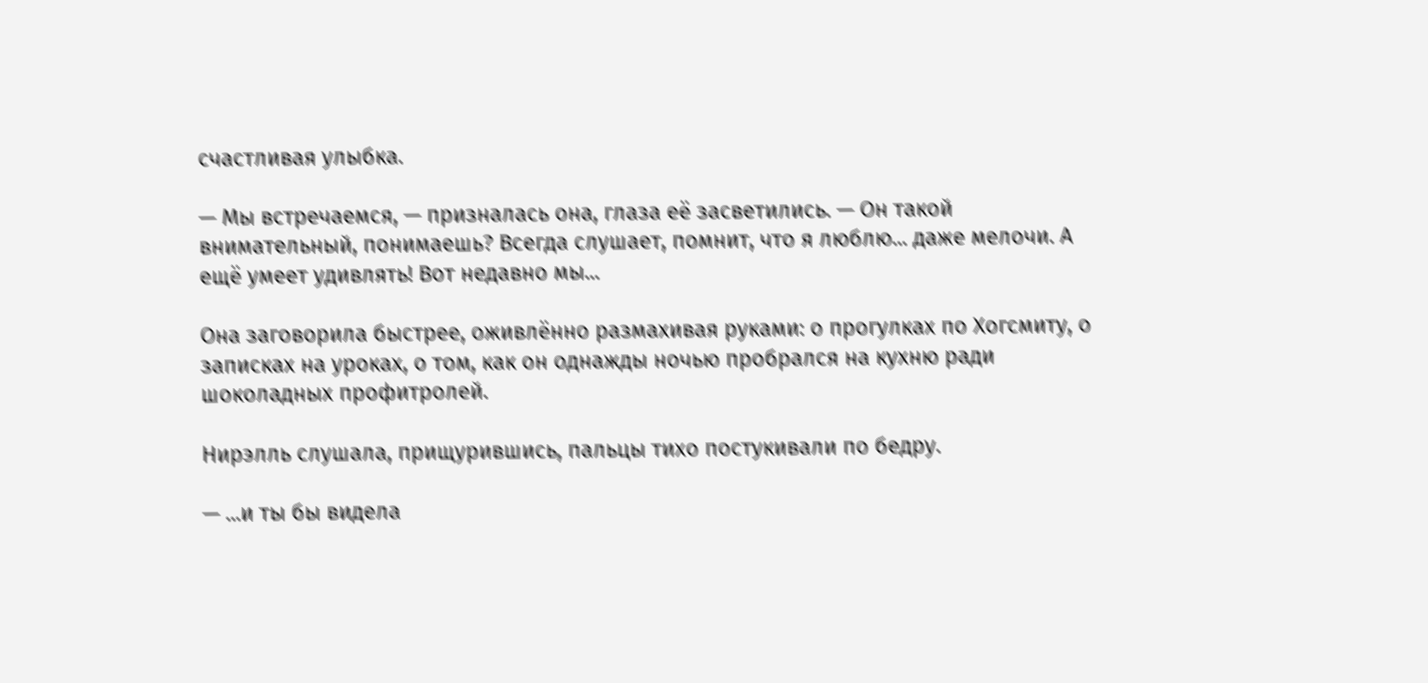счастливая улыбка.

— Мы встречаемся, — призналась она, глаза её засветились. — Он такой внимательный, понимаешь? Всегда слушает, помнит, что я люблю... даже мелочи. А ещё умеет удивлять! Вот недавно мы...

Она заговорила быстрее, оживлённо размахивая руками: о прогулках по Хогсмиту, о записках на уроках, о том, как он однажды ночью пробрался на кухню ради шоколадных профитролей.

Нирэлль слушала, прищурившись, пальцы тихо постукивали по бедру.

— ...и ты бы видела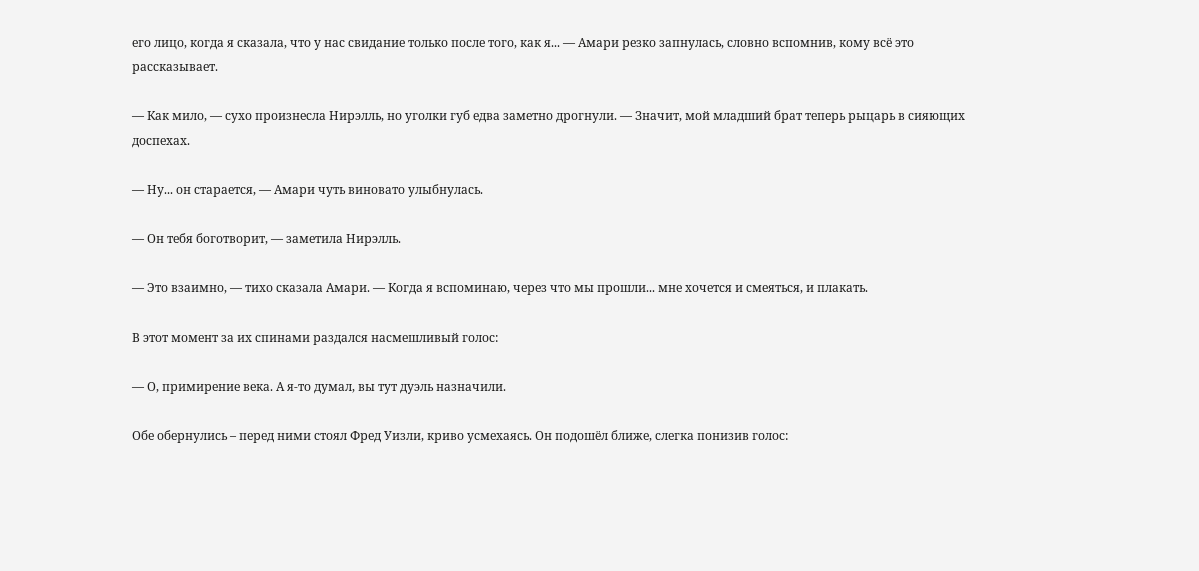его лицо, когда я сказала, что у нас свидание только после того, как я... — Амари резко запнулась, словно вспомнив, кому всё это рассказывает.

— Как мило, — сухо произнесла Нирэлль, но уголки губ едва заметно дрогнули. — Значит, мой младший брат теперь рыцарь в сияющих доспехах.

— Ну... он старается, — Амари чуть виновато улыбнулась.

— Он тебя боготворит, — заметила Нирэлль.

— Это взаимно, — тихо сказала Амари. — Когда я вспоминаю, через что мы прошли... мне хочется и смеяться, и плакать.

В этот момент за их спинами раздался насмешливый голос:

— О, примирение века. А я-то думал, вы тут дуэль назначили.

Обе обернулись – перед ними стоял Фред Уизли, криво усмехаясь. Он подошёл ближе, слегка понизив голос: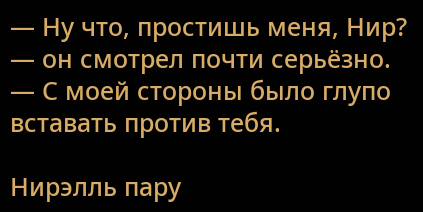— Ну что, простишь меня, Нир? — он смотрел почти серьёзно. — С моей стороны было глупо вставать против тебя.

Нирэлль пару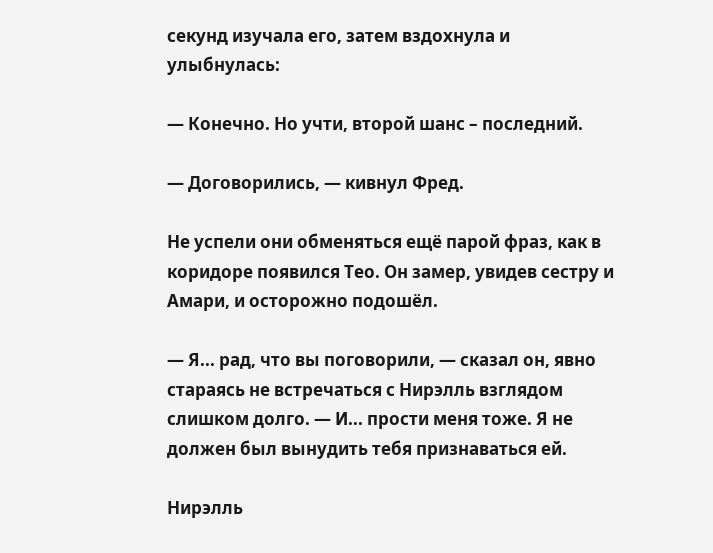секунд изучала его, затем вздохнула и улыбнулась:

— Конечно. Но учти, второй шанс – последний.

— Договорились, — кивнул Фред.

Не успели они обменяться ещё парой фраз, как в коридоре появился Тео. Он замер, увидев сестру и Амари, и осторожно подошёл.

— Я... рад, что вы поговорили, — сказал он, явно стараясь не встречаться с Нирэлль взглядом слишком долго. — И... прости меня тоже. Я не должен был вынудить тебя признаваться ей.

Нирэлль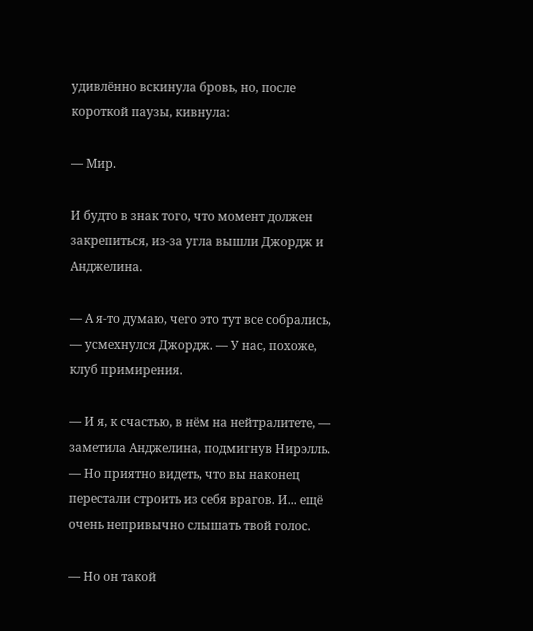удивлённо вскинула бровь, но, после короткой паузы, кивнула:

— Мир.

И будто в знак того, что момент должен закрепиться, из-за угла вышли Джордж и Анджелина.

— А я-то думаю, чего это тут все собрались, — усмехнулся Джордж. — У нас, похоже, клуб примирения.

— И я, к счастью, в нём на нейтралитете, — заметила Анджелина, подмигнув Нирэлль. — Но приятно видеть, что вы наконец перестали строить из себя врагов. И... ещё очень непривычно слышать твой голос.

— Но он такой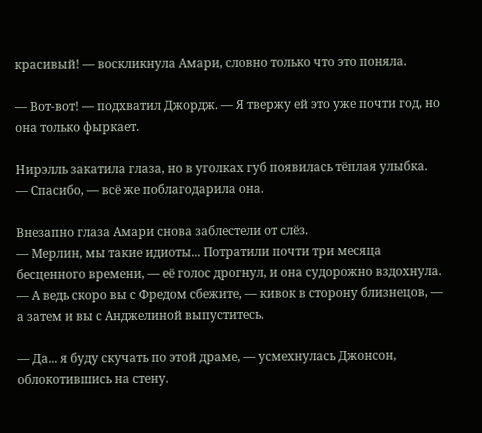красивый! — воскликнула Амари, словно только что это поняла.

— Вот-вот! — подхватил Джордж. — Я твержу ей это уже почти год, но она только фыркает.

Нирэлль закатила глаза, но в уголках губ появилась тёплая улыбка.
— Спасибо, — всё же поблагодарила она.

Внезапно глаза Амари снова заблестели от слёз.
— Мерлин, мы такие идиоты... Потратили почти три месяца бесценного времени, — её голос дрогнул, и она судорожно вздохнула. — А ведь скоро вы с Фредом сбежите, — кивок в сторону близнецов, — а затем и вы с Анджелиной выпуститесь.

— Да... я буду скучать по этой драме, — усмехнулась Джонсон, облокотившись на стену.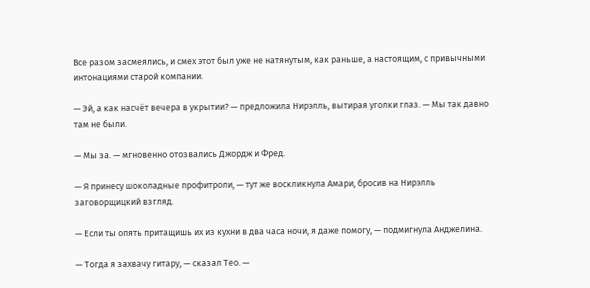Все разом засмеялись, и смех этот был уже не натянутым, как раньше, а настоящим, с привычными интонациями старой компании.

— Эй, а как насчёт вечера в укрытии? — предложила Нирэлль, вытирая уголки глаз. — Мы так давно там не были.

— Мы за. — мгновенно отозвались Джордж и Фред.

— Я принесу шоколадные профитроли, — тут же воскликнула Амари, бросив на Нирэлль заговорщицкий взгляд.

— Если ты опять притащишь их из кухни в два часа ночи, я даже помогу, — подмигнула Анджелина.

— Тогда я захвачу гитару, — сказал Тео. —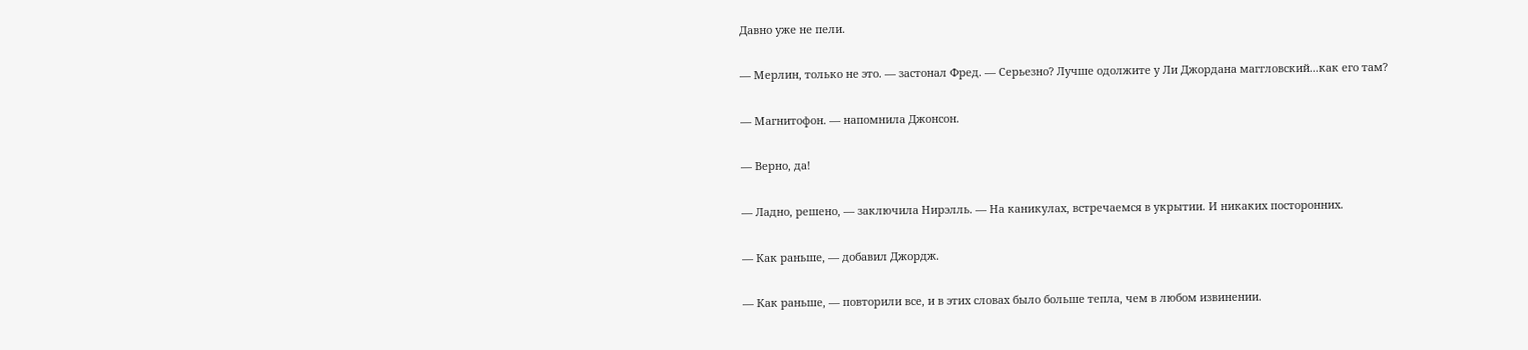Давно уже не пели.

— Мерлин, только не это. — застонал Фред. — Серьезно? Лучше одолжите у Ли Джордана маггловский...как его там?

— Магнитофон. — напомнила Джонсон.

— Верно, да!

— Ладно, решено, — заключила Нирэлль. — На каникулах, встречаемся в укрытии. И никаких посторонних.

— Как раньше, — добавил Джордж.

— Как раньше, — повторили все, и в этих словах было больше тепла, чем в любом извинении.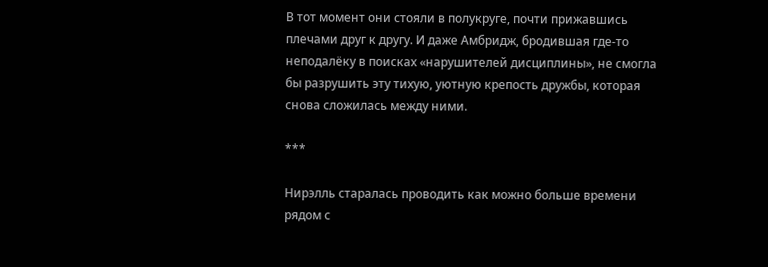В тот момент они стояли в полукруге, почти прижавшись плечами друг к другу. И даже Амбридж, бродившая где-то неподалёку в поисках «нарушителей дисциплины», не смогла бы разрушить эту тихую, уютную крепость дружбы, которая снова сложилась между ними.

***

Нирэлль старалась проводить как можно больше времени рядом с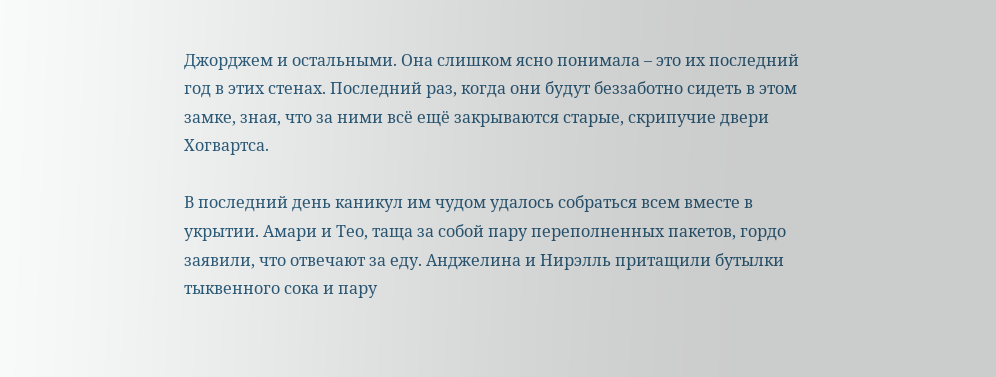Джорджем и остальными. Она слишком ясно понимала – это их последний год в этих стенах. Последний раз, когда они будут беззаботно сидеть в этом замке, зная, что за ними всё ещё закрываются старые, скрипучие двери Хогвартса.

В последний день каникул им чудом удалось собраться всем вместе в укрытии. Амари и Тео, таща за собой пару переполненных пакетов, гордо заявили, что отвечают за еду. Анджелина и Нирэлль притащили бутылки тыквенного сока и пару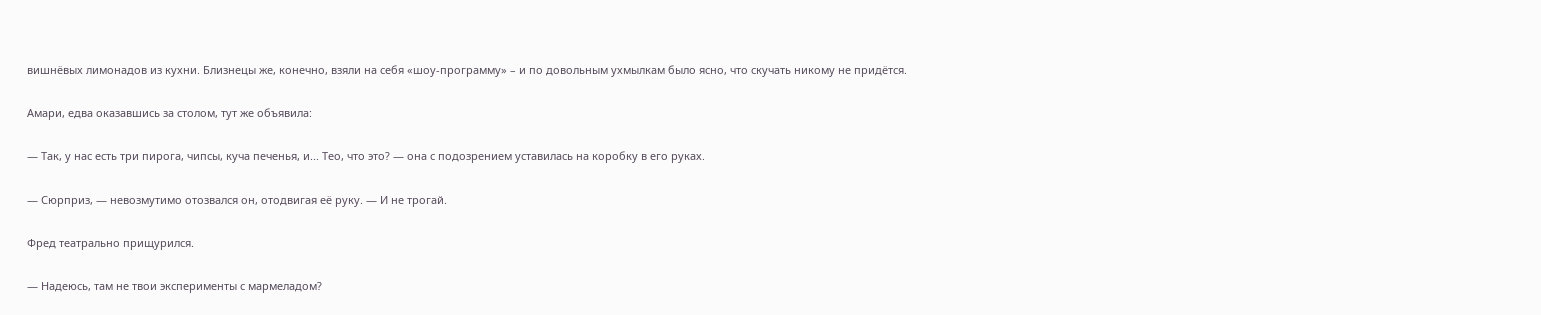вишнёвых лимонадов из кухни. Близнецы же, конечно, взяли на себя «шоу-программу» – и по довольным ухмылкам было ясно, что скучать никому не придётся.

Амари, едва оказавшись за столом, тут же объявила:

— Так, у нас есть три пирога, чипсы, куча печенья, и... Тео, что это? — она с подозрением уставилась на коробку в его руках.

— Сюрприз, — невозмутимо отозвался он, отодвигая её руку. — И не трогай.

Фред театрально прищурился.

— Надеюсь, там не твои эксперименты с мармеладом?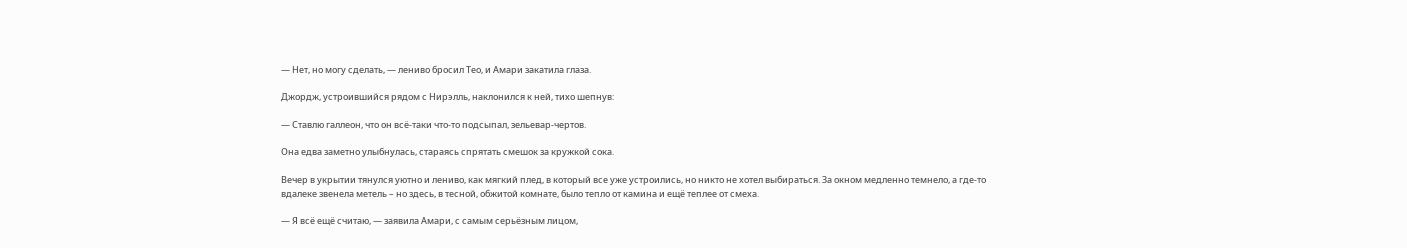— Нет, но могу сделать, — лениво бросил Тео, и Амари закатила глаза.

Джордж, устроившийся рядом с Нирэлль, наклонился к ней, тихо шепнув:

— Ставлю галлеон, что он всё-таки что-то подсыпал, зельевар-чертов.

Она едва заметно улыбнулась, стараясь спрятать смешок за кружкой сока.

Вечер в укрытии тянулся уютно и лениво, как мягкий плед, в который все уже устроились, но никто не хотел выбираться. За окном медленно темнело, а где-то вдалеке звенела метель – но здесь, в тесной, обжитой комнате, было тепло от камина и ещё теплее от смеха.

— Я всё ещё считаю, — заявила Амари, с самым серьёзным лицом,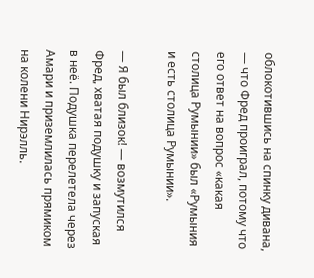облокотившись на спинку дивана, — что Фред проиграл, потому что его ответ на вопрос «какая столица Румынии» был «Румыния и есть столица Румынии».

— Я был близок! — возмутился Фред, хватая подушку и запуская в неё. Подушка перелетела через Амари и приземлилась прямиком на колени Нирэлль.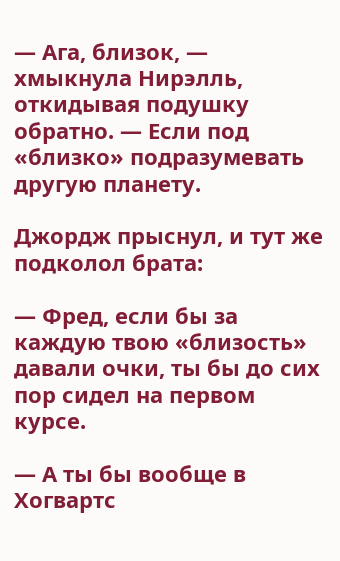— Ага, близок, — хмыкнула Нирэлль, откидывая подушку обратно. — Если под «близко» подразумевать другую планету.

Джордж прыснул, и тут же подколол брата:

— Фред, если бы за каждую твою «близость» давали очки, ты бы до сих пор сидел на первом курсе.

— А ты бы вообще в Хогвартс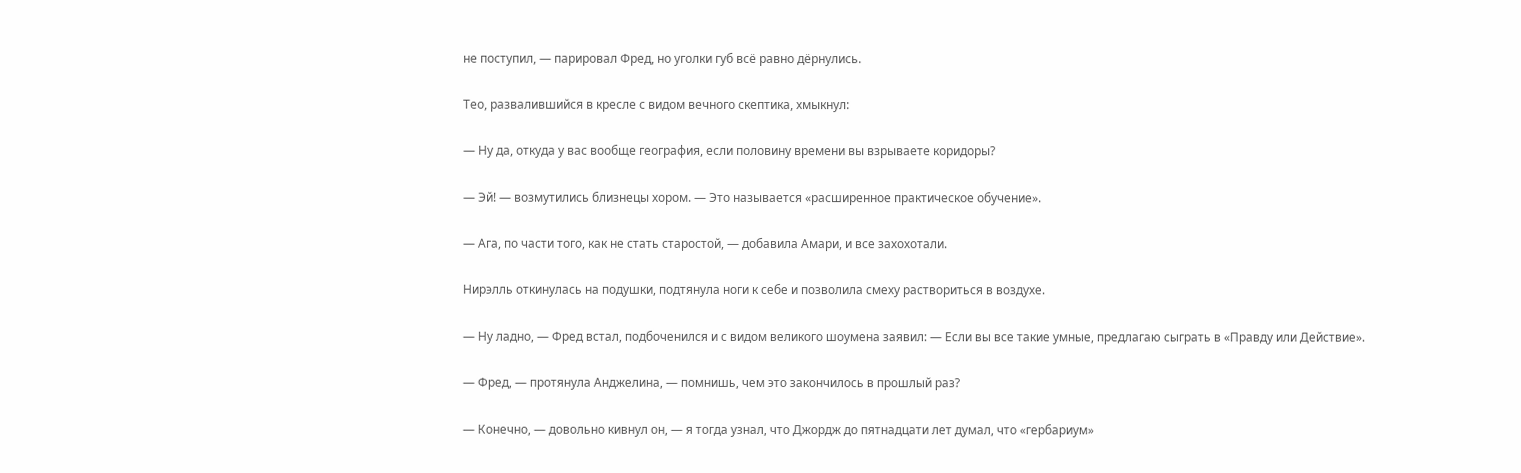не поступил, — парировал Фред, но уголки губ всё равно дёрнулись.

Тео, развалившийся в кресле с видом вечного скептика, хмыкнул:

— Ну да, откуда у вас вообще география, если половину времени вы взрываете коридоры?

— Эй! — возмутились близнецы хором. — Это называется «расширенное практическое обучение».

— Ага, по части того, как не стать старостой, — добавила Амари, и все захохотали.

Нирэлль откинулась на подушки, подтянула ноги к себе и позволила смеху раствориться в воздухе.

— Ну ладно, — Фред встал, подбоченился и с видом великого шоумена заявил: — Если вы все такие умные, предлагаю сыграть в «Правду или Действие».

— Фред, — протянула Анджелина, — помнишь, чем это закончилось в прошлый раз?

— Конечно, — довольно кивнул он, — я тогда узнал, что Джордж до пятнадцати лет думал, что «гербариум»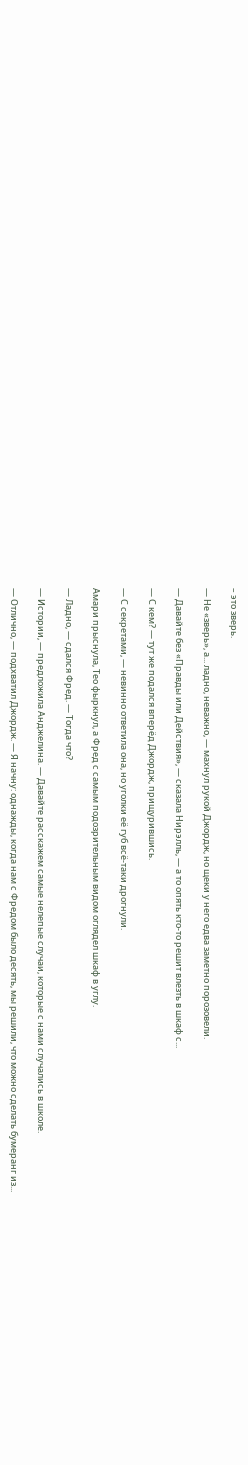– это зверь.

— Не «зверь», а... ладно, неважно, — махнул рукой Джордж, но щеки у него едва заметно порозовели.

— Давайте без «Правды или Действия», — сказала Нирэлль, — а то опять кто-то решит влезть в шкаф с...

— С кем? — тут же подался вперёд Джордж, прищурившись.

— С секретами, — невинно ответила она, но уголки её губ всё-таки дрогнули.

Амари прыснула, Тео фыркнул, а Фред с самым подозрительным видом оглядел шкаф в углу.

— Ладно, — сдался Фред. — Тогда что?

— Истории, — предложила Анджелина. — Давайте расскажем самые нелепые случаи, которые с нами случались в школе.

— Отлично, — подхватил Джордж. — Я начну: однажды, когда нам с Фредом было десять, мы решили, что можно сделать бумеранг из...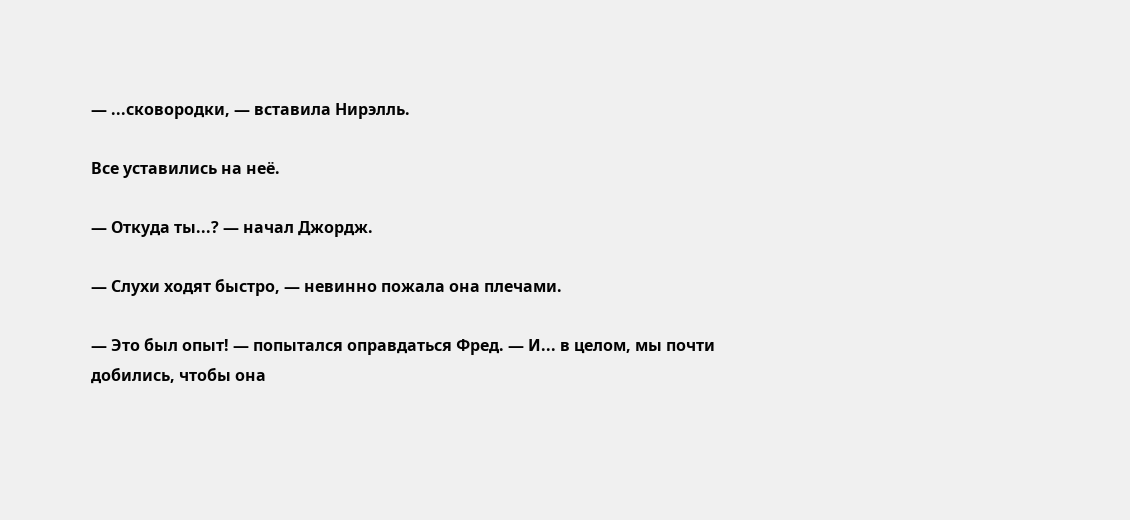— ...сковородки, — вставила Нирэлль.

Все уставились на неё.

— Откуда ты...? — начал Джордж.

— Слухи ходят быстро, — невинно пожала она плечами.

— Это был опыт! — попытался оправдаться Фред. — И... в целом, мы почти добились, чтобы она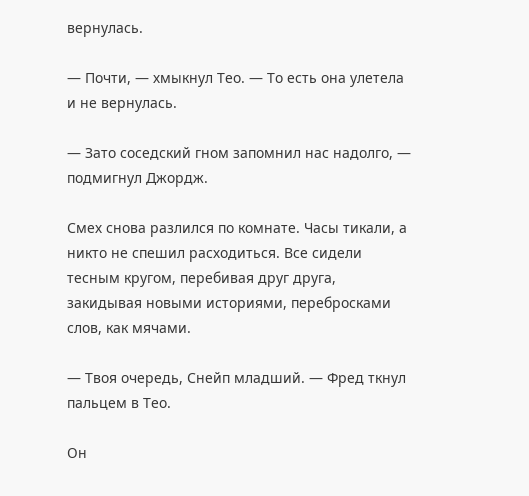вернулась.

— Почти, — хмыкнул Тео. — То есть она улетела и не вернулась.

— Зато соседский гном запомнил нас надолго, — подмигнул Джордж.

Смех снова разлился по комнате. Часы тикали, а никто не спешил расходиться. Все сидели тесным кругом, перебивая друг друга, закидывая новыми историями, перебросками слов, как мячами.

— Твоя очередь, Снейп младший. — Фред ткнул пальцем в Тео.

Он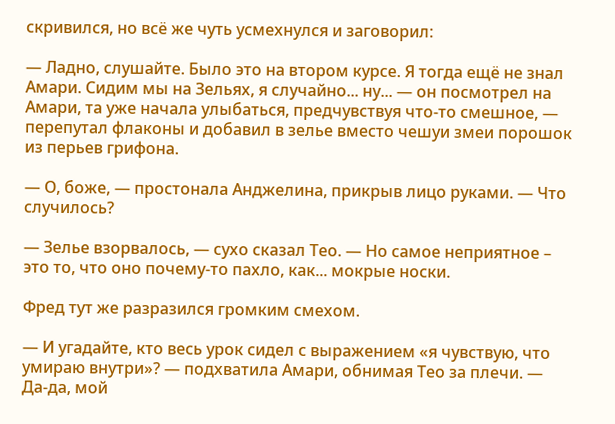скривился, но всё же чуть усмехнулся и заговорил:

— Ладно, слушайте. Было это на втором курсе. Я тогда ещё не знал Амари. Сидим мы на Зельях, я случайно... ну... — он посмотрел на Амари, та уже начала улыбаться, предчувствуя что-то смешное, — перепутал флаконы и добавил в зелье вместо чешуи змеи порошок из перьев грифона.

— О, боже, — простонала Анджелина, прикрыв лицо руками. — Что случилось?

— Зелье взорвалось, — сухо сказал Тео. — Но самое неприятное – это то, что оно почему-то пахло, как... мокрые носки.

Фред тут же разразился громким смехом.

— И угадайте, кто весь урок сидел с выражением «я чувствую, что умираю внутри»? — подхватила Амари, обнимая Тео за плечи. — Да-да, мой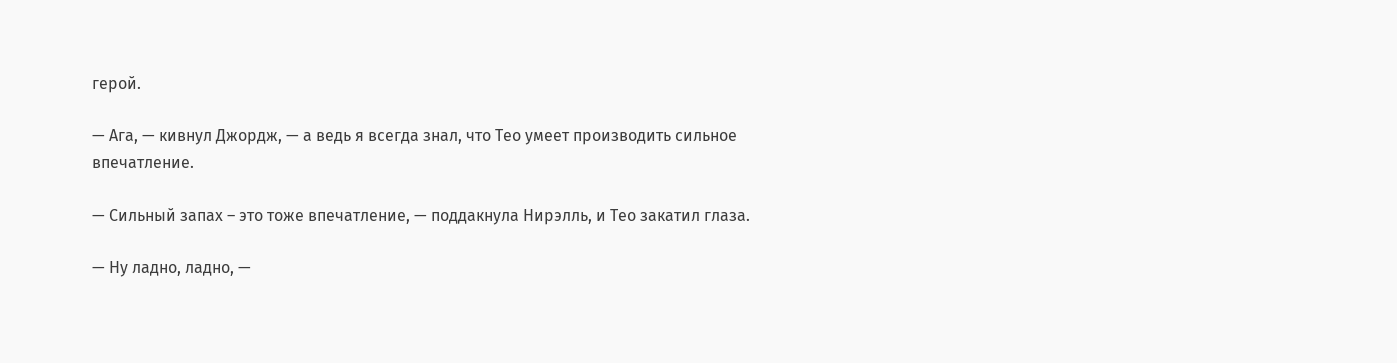герой.

— Ага, — кивнул Джордж, — а ведь я всегда знал, что Тео умеет производить сильное впечатление.

— Сильный запах – это тоже впечатление, — поддакнула Нирэлль, и Тео закатил глаза.

— Ну ладно, ладно, —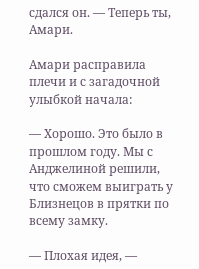сдался он. — Теперь ты, Амари.

Амари расправила плечи и с загадочной улыбкой начала:

— Хорошо. Это было в прошлом году. Мы с Анджелиной решили, что сможем выиграть у Близнецов в прятки по всему замку.

— Плохая идея, —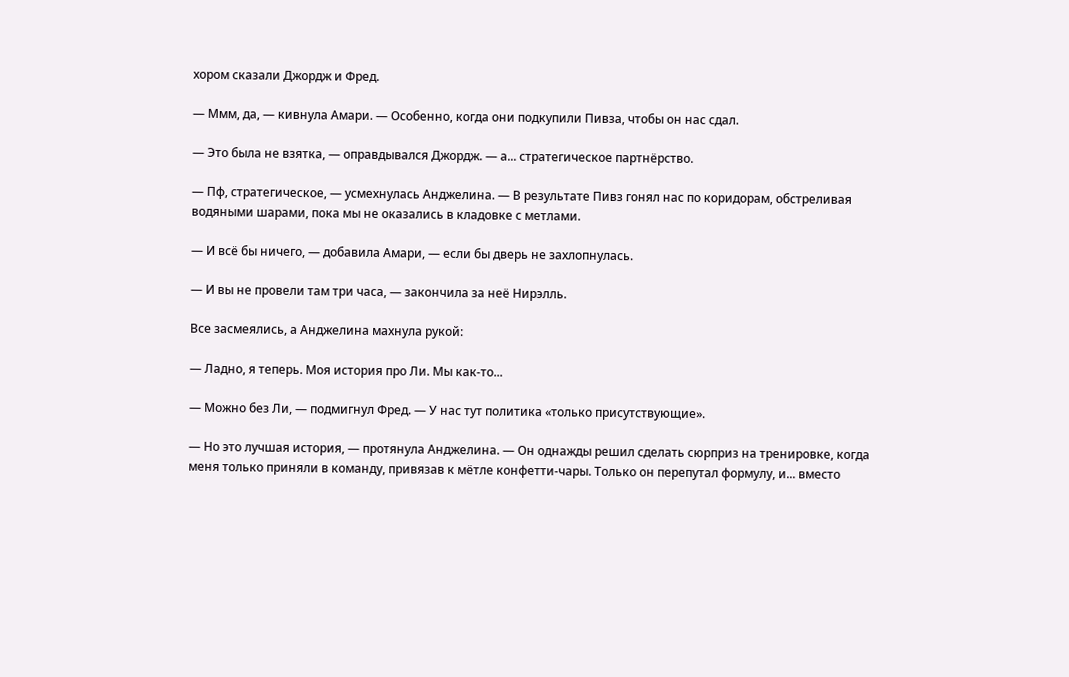хором сказали Джордж и Фред.

— Ммм, да, — кивнула Амари. — Особенно, когда они подкупили Пивза, чтобы он нас сдал.

— Это была не взятка, — оправдывался Джордж. — а... стратегическое партнёрство.

— Пф, стратегическое, — усмехнулась Анджелина. — В результате Пивз гонял нас по коридорам, обстреливая водяными шарами, пока мы не оказались в кладовке с метлами.

— И всё бы ничего, — добавила Амари, — если бы дверь не захлопнулась.

— И вы не провели там три часа, — закончила за неё Нирэлль.

Все засмеялись, а Анджелина махнула рукой:

— Ладно, я теперь. Моя история про Ли. Мы как-то...

— Можно без Ли, — подмигнул Фред. — У нас тут политика «только присутствующие».

— Но это лучшая история, — протянула Анджелина. — Он однажды решил сделать сюрприз на тренировке, когда меня только приняли в команду, привязав к мётле конфетти-чары. Только он перепутал формулу, и... вместо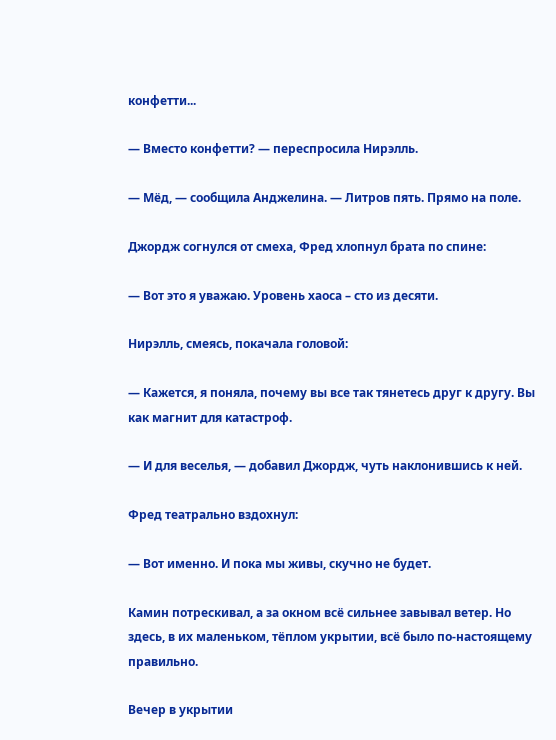конфетти...

— Вместо конфетти? — переспросила Нирэлль.

— Мёд, — сообщила Анджелина. — Литров пять. Прямо на поле.

Джордж согнулся от смеха, Фред хлопнул брата по спине:

— Вот это я уважаю. Уровень хаоса – сто из десяти.

Нирэлль, смеясь, покачала головой:

— Кажется, я поняла, почему вы все так тянетесь друг к другу. Вы как магнит для катастроф.

— И для веселья, — добавил Джордж, чуть наклонившись к ней.

Фред театрально вздохнул:

— Вот именно. И пока мы живы, скучно не будет.

Камин потрескивал, а за окном всё сильнее завывал ветер. Но здесь, в их маленьком, тёплом укрытии, всё было по-настоящему правильно.

Вечер в укрытии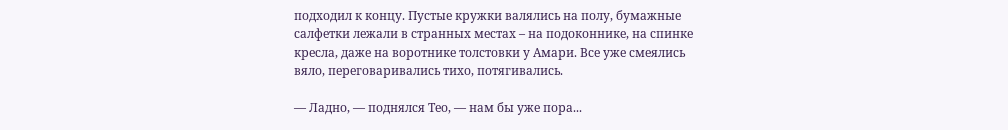подходил к концу. Пустые кружки валялись на полу, бумажные салфетки лежали в странных местах – на подоконнике, на спинке кресла, даже на воротнике толстовки у Амари. Все уже смеялись вяло, переговаривались тихо, потягивались.

— Ладно, — поднялся Тео, — нам бы уже пора...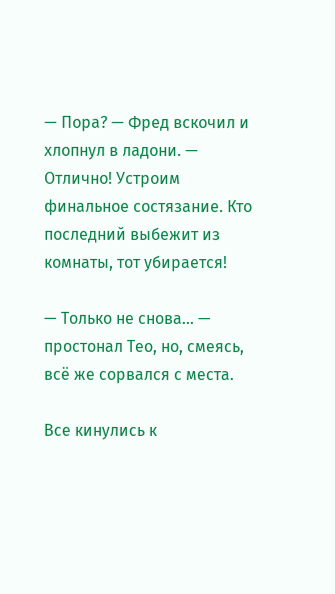— Пора? — Фред вскочил и хлопнул в ладони. — Отлично! Устроим финальное состязание. Кто последний выбежит из комнаты, тот убирается!

— Только не снова... — простонал Тео, но, смеясь, всё же сорвался с места.

Все кинулись к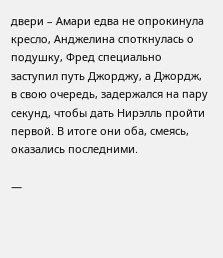двери – Амари едва не опрокинула кресло, Анджелина споткнулась о подушку, Фред специально заступил путь Джорджу, а Джордж, в свою очередь, задержался на пару секунд, чтобы дать Нирэлль пройти первой. В итоге они оба, смеясь, оказались последними.

—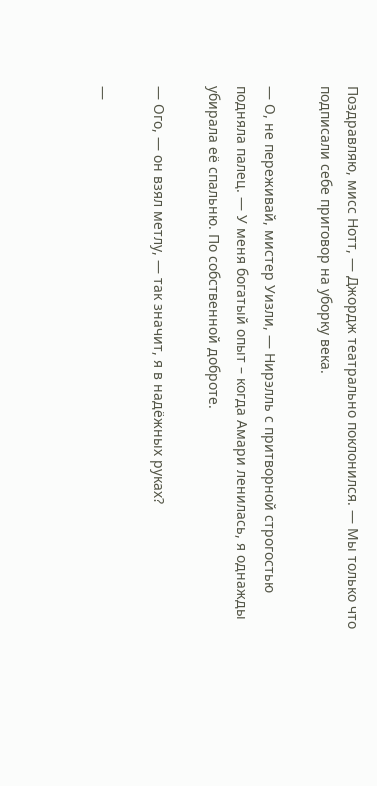Поздравляю, мисс Нотт, — Джордж театрально поклонился. — Мы только что подписали себе приговор на уборку века.

— О, не переживай, мистер Уизли, — Нирэлль с притворной строгостью подняла палец. — У меня богатый опыт – когда Амари ленилась, я однажды убирала её спальню. По собственной доброте.

— Ого, — он взял метлу, — так значит, я в надёжных руках?

—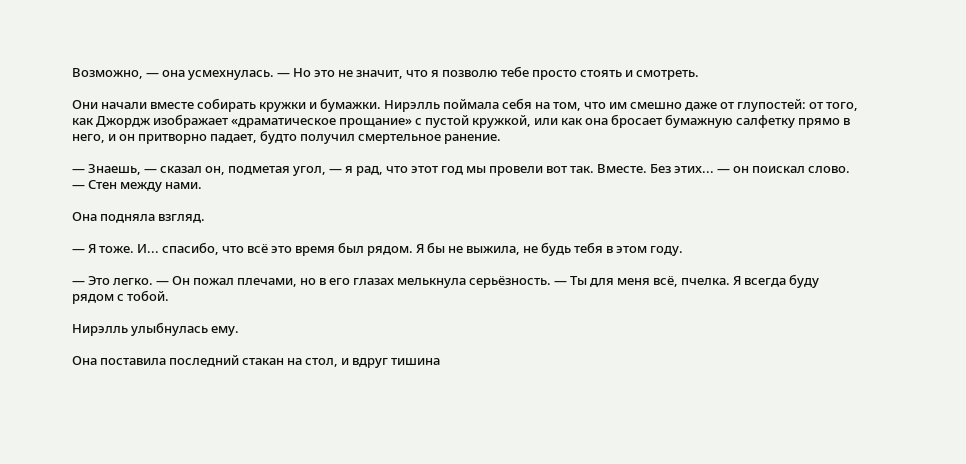Возможно, — она усмехнулась. — Но это не значит, что я позволю тебе просто стоять и смотреть.

Они начали вместе собирать кружки и бумажки. Нирэлль поймала себя на том, что им смешно даже от глупостей: от того, как Джордж изображает «драматическое прощание» с пустой кружкой, или как она бросает бумажную салфетку прямо в него, и он притворно падает, будто получил смертельное ранение.

— Знаешь, — сказал он, подметая угол, — я рад, что этот год мы провели вот так. Вместе. Без этих... — он поискал слово. — Стен между нами.

Она подняла взгляд.

— Я тоже. И... спасибо, что всё это время был рядом. Я бы не выжила, не будь тебя в этом году.

— Это легко. — Он пожал плечами, но в его глазах мелькнула серьёзность. — Ты для меня всё, пчелка. Я всегда буду рядом с тобой.

Нирэлль улыбнулась ему.

Она поставила последний стакан на стол, и вдруг тишина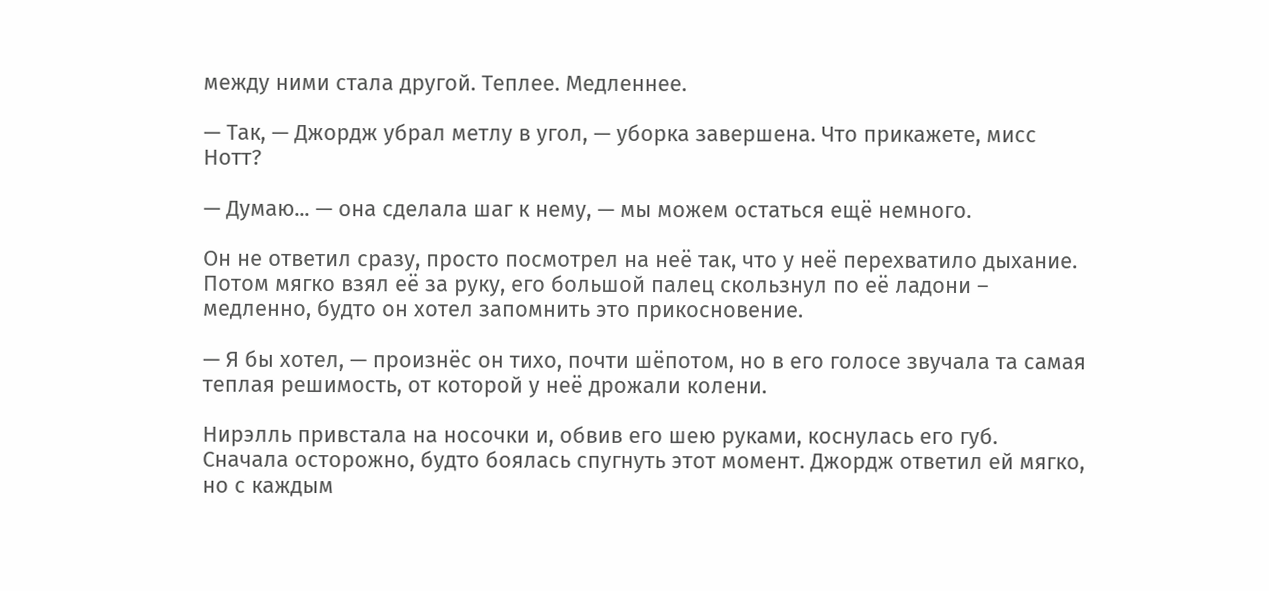между ними стала другой. Теплее. Медленнее.

— Так, — Джордж убрал метлу в угол, — уборка завершена. Что прикажете, мисс Нотт?

— Думаю... — она сделала шаг к нему, — мы можем остаться ещё немного.

Он не ответил сразу, просто посмотрел на неё так, что у неё перехватило дыхание. Потом мягко взял её за руку, его большой палец скользнул по её ладони – медленно, будто он хотел запомнить это прикосновение.

— Я бы хотел, — произнёс он тихо, почти шёпотом, но в его голосе звучала та самая теплая решимость, от которой у неё дрожали колени.

Нирэлль привстала на носочки и, обвив его шею руками, коснулась его губ. Сначала осторожно, будто боялась спугнуть этот момент. Джордж ответил ей мягко, но с каждым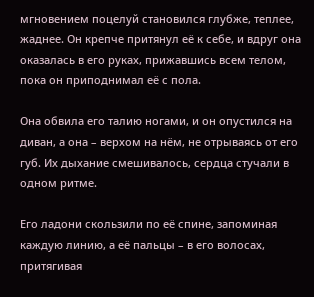мгновением поцелуй становился глубже, теплее, жаднее. Он крепче притянул её к себе, и вдруг она оказалась в его руках, прижавшись всем телом, пока он приподнимал её с пола.

Она обвила его талию ногами, и он опустился на диван, а она – верхом на нём, не отрываясь от его губ. Их дыхание смешивалось, сердца стучали в одном ритме.

Его ладони скользили по её спине, запоминая каждую линию, а её пальцы – в его волосах, притягивая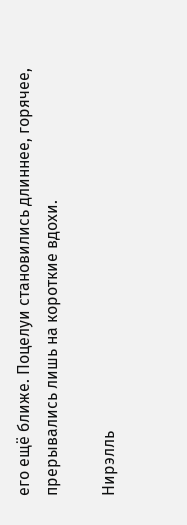его ещё ближе. Поцелуи становились длиннее, горячее, прерывались лишь на короткие вдохи.

Нирэлль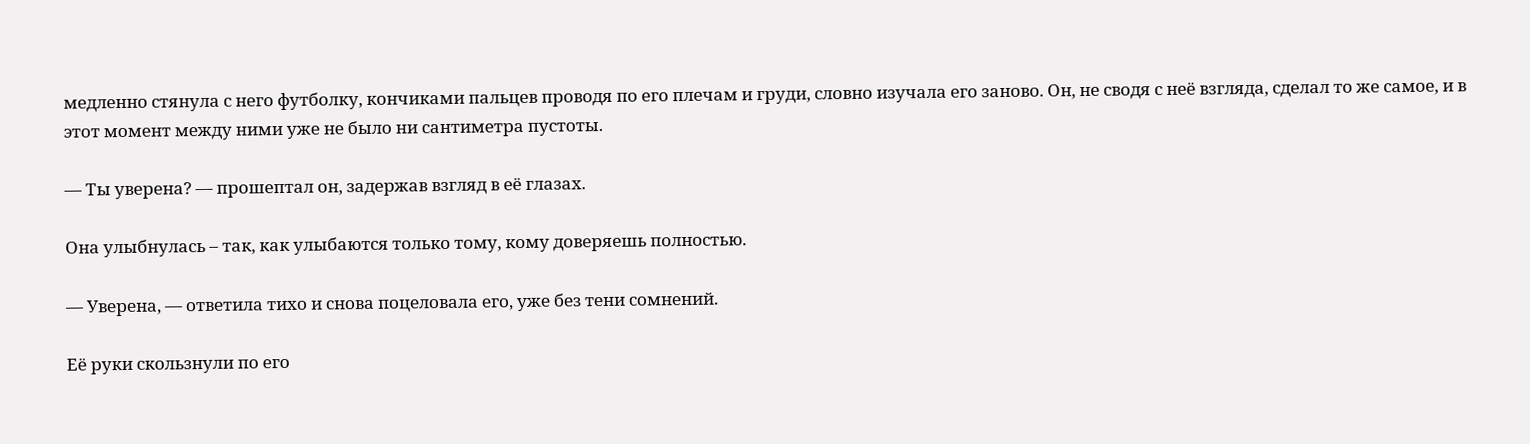медленно стянула с него футболку, кончиками пальцев проводя по его плечам и груди, словно изучала его заново. Он, не сводя с неё взгляда, сделал то же самое, и в этот момент между ними уже не было ни сантиметра пустоты.

— Ты уверена? — прошептал он, задержав взгляд в её глазах.

Она улыбнулась – так, как улыбаются только тому, кому доверяешь полностью.

— Уверена, — ответила тихо и снова поцеловала его, уже без тени сомнений.

Её руки скользнули по его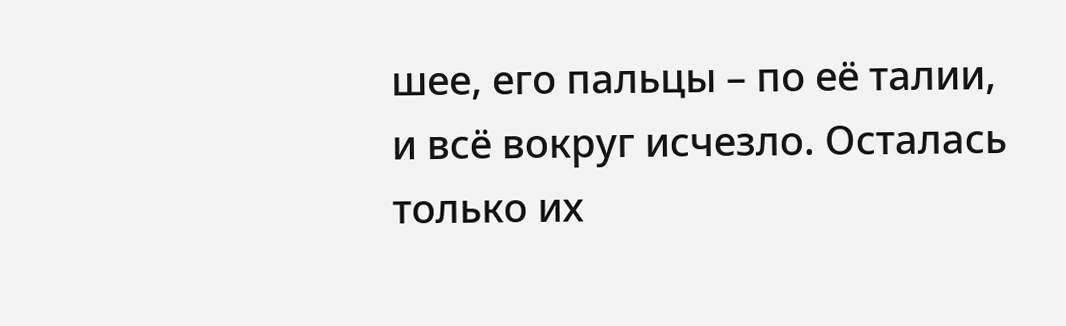шее, его пальцы – по её талии, и всё вокруг исчезло. Осталась только их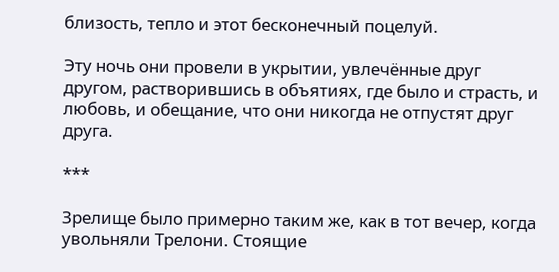близость, тепло и этот бесконечный поцелуй.

Эту ночь они провели в укрытии, увлечённые друг другом, растворившись в объятиях, где было и страсть, и любовь, и обещание, что они никогда не отпустят друг друга.

***

Зрелище было примерно таким же, как в тот вечер, когда увольняли Трелони. Стоящие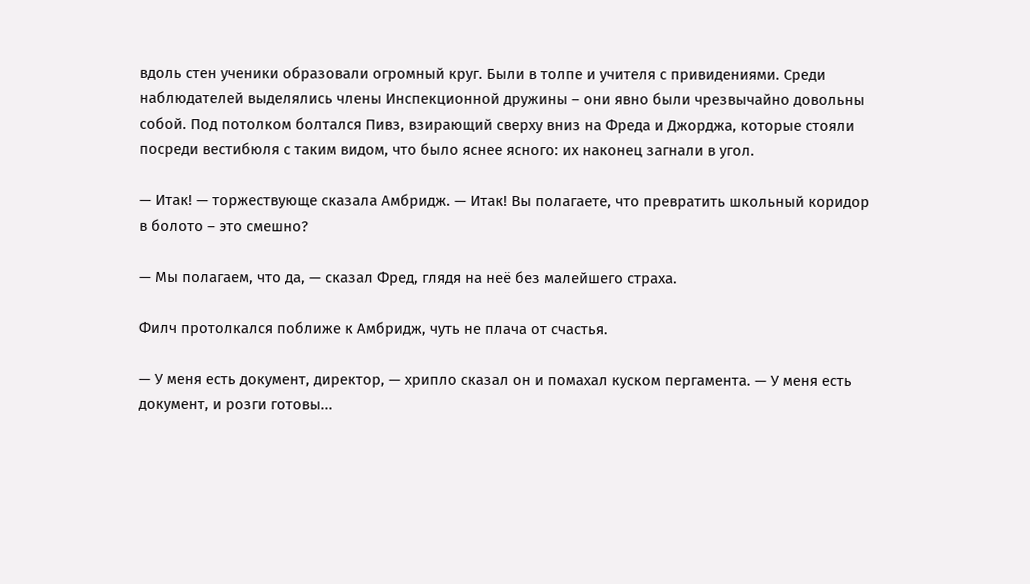вдоль стен ученики образовали огромный круг. Были в толпе и учителя с привидениями. Среди наблюдателей выделялись члены Инспекционной дружины – они явно были чрезвычайно довольны собой. Под потолком болтался Пивз, взирающий сверху вниз на Фреда и Джорджа, которые стояли посреди вестибюля с таким видом, что было яснее ясного: их наконец загнали в угол.

— Итак! — торжествующе сказала Амбридж. — Итак! Вы полагаете, что превратить школьный коридор в болото – это смешно?

— Мы полагаем, что да, — сказал Фред, глядя на неё без малейшего страха.

Филч протолкался поближе к Амбридж, чуть не плача от счастья.

— У меня есть документ, директор, — хрипло сказал он и помахал куском пергамента. — У меня есть документ, и розги готовы...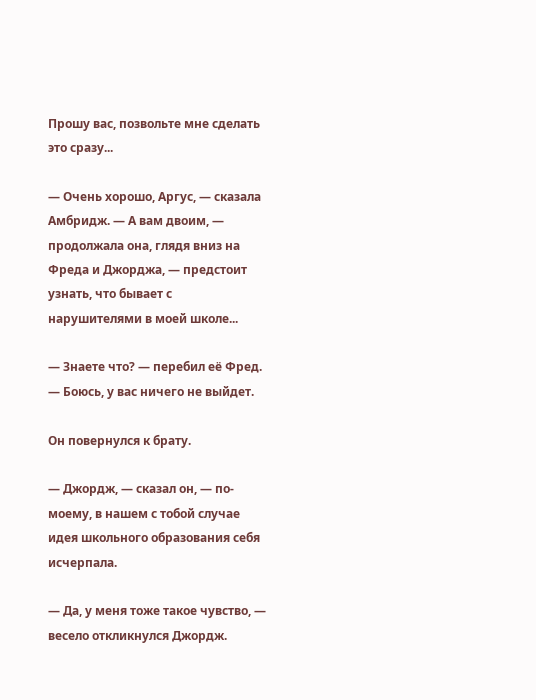Прошу вас, позвольте мне сделать это сразу...

— Очень хорошо, Аргус, — сказала Амбридж. — А вам двоим, — продолжала она, глядя вниз на Фреда и Джорджа, — предстоит узнать, что бывает с нарушителями в моей школе...

— Знаете что? — перебил её Фред. — Боюсь, у вас ничего не выйдет.

Он повернулся к брату.

— Джордж, — сказал он, — по-моему, в нашем с тобой случае идея школьного образования себя исчерпала.

— Да, у меня тоже такое чувство, — весело откликнулся Джордж.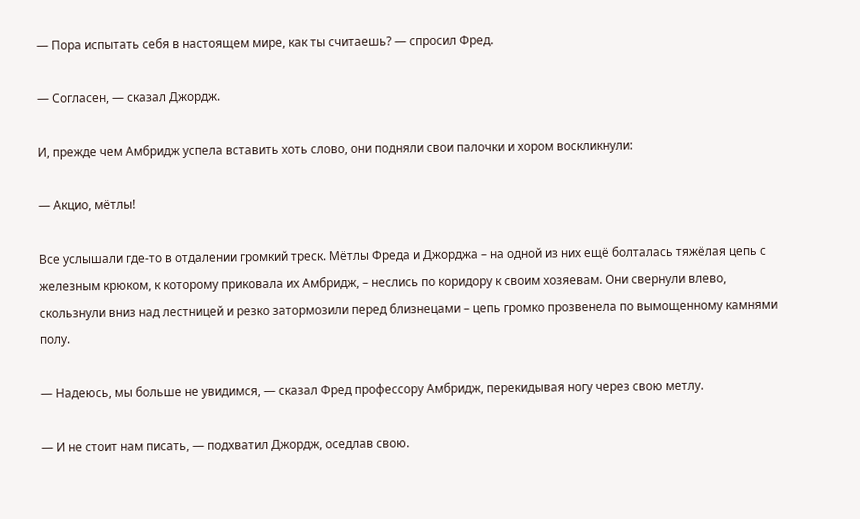— Пора испытать себя в настоящем мире, как ты считаешь? — спросил Фред.

— Согласен, — сказал Джордж.

И, прежде чем Амбридж успела вставить хоть слово, они подняли свои палочки и хором воскликнули:

— Акцио, мётлы!

Все услышали где-то в отдалении громкий треск. Мётлы Фреда и Джорджа – на одной из них ещё болталась тяжёлая цепь с железным крюком, к которому приковала их Амбридж, – неслись по коридору к своим хозяевам. Они свернули влево, скользнули вниз над лестницей и резко затормозили перед близнецами – цепь громко прозвенела по вымощенному камнями полу.

— Надеюсь, мы больше не увидимся, — сказал Фред профессору Амбридж, перекидывая ногу через свою метлу.

— И не стоит нам писать, — подхватил Джордж, оседлав свою.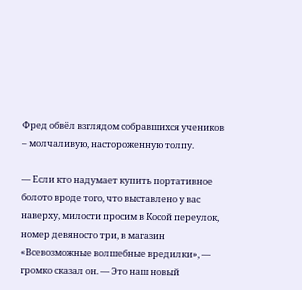Фред обвёл взглядом собравшихся учеников – молчаливую, настороженную толпу.

— Если кто надумает купить портативное болото вроде того, что выставлено у вас наверху, милости просим в Косой переулок, номер девяносто три, в магазин «Всевозможные волшебные вредилки», — громко сказал он. — Это наш новый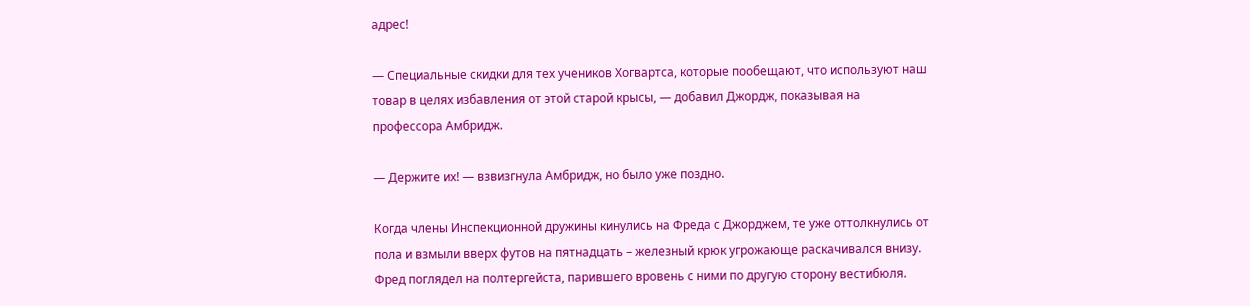адрес!

— Специальные скидки для тех учеников Хогвартса, которые пообещают, что используют наш товар в целях избавления от этой старой крысы, — добавил Джордж, показывая на профессора Амбридж.

— Держите их! — взвизгнула Амбридж, но было уже поздно.

Когда члены Инспекционной дружины кинулись на Фреда с Джорджем, те уже оттолкнулись от пола и взмыли вверх футов на пятнадцать – железный крюк угрожающе раскачивался внизу. Фред поглядел на полтергейста, парившего вровень с ними по другую сторону вестибюля.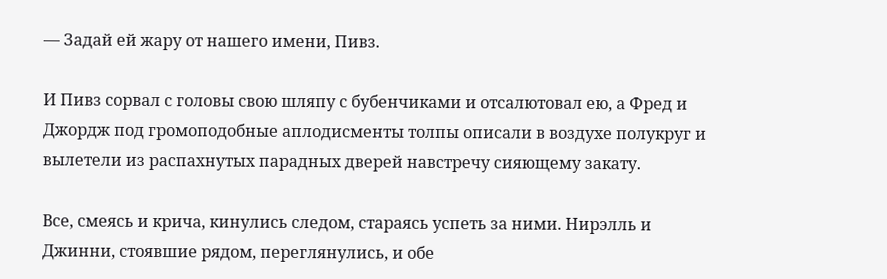— Задай ей жару от нашего имени, Пивз.

И Пивз сорвал с головы свою шляпу с бубенчиками и отсалютовал ею, а Фред и Джордж под громоподобные аплодисменты толпы описали в воздухе полукруг и вылетели из распахнутых парадных дверей навстречу сияющему закату.

Все, смеясь и крича, кинулись следом, стараясь успеть за ними. Нирэлль и Джинни, стоявшие рядом, переглянулись, и обе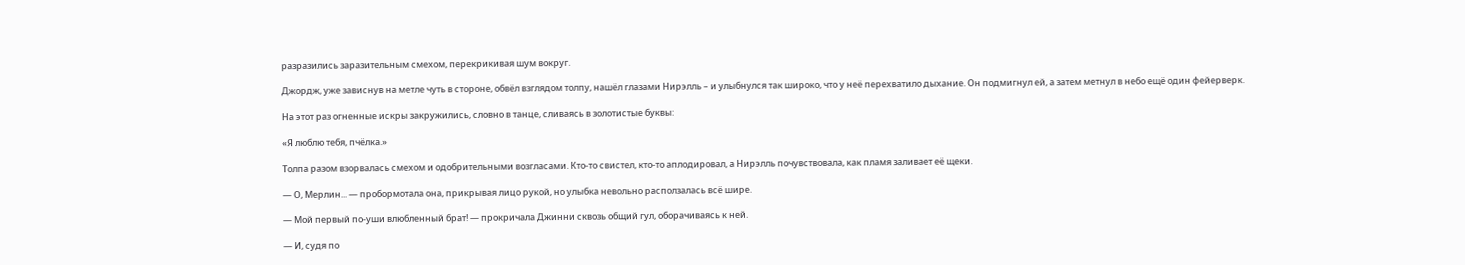разразились заразительным смехом, перекрикивая шум вокруг.

Джордж, уже зависнув на метле чуть в стороне, обвёл взглядом толпу, нашёл глазами Нирэлль – и улыбнулся так широко, что у неё перехватило дыхание. Он подмигнул ей, а затем метнул в небо ещё один фейерверк.

На этот раз огненные искры закружились, словно в танце, сливаясь в золотистые буквы:

«Я люблю тебя, пчёлка.»

Толпа разом взорвалась смехом и одобрительными возгласами. Кто-то свистел, кто-то аплодировал, а Нирэлль почувствовала, как пламя заливает её щеки.

— О, Мерлин... — пробормотала она, прикрывая лицо рукой, но улыбка невольно расползалась всё шире.

— Мой первый по-уши влюбленный брат! — прокричала Джинни сквозь общий гул, оборачиваясь к ней.

— И, судя по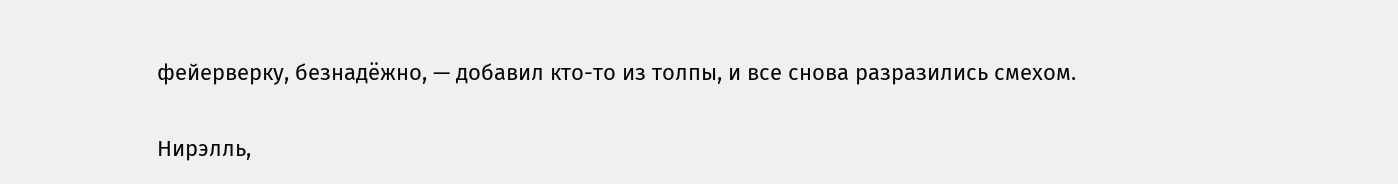фейерверку, безнадёжно, — добавил кто-то из толпы, и все снова разразились смехом.

Нирэлль,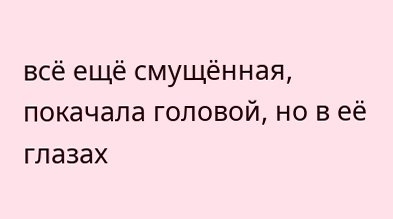всё ещё смущённая, покачала головой, но в её глазах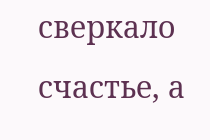сверкало счастье, а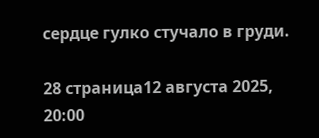сердце гулко стучало в груди.

28 страница12 августа 2025, 20:00